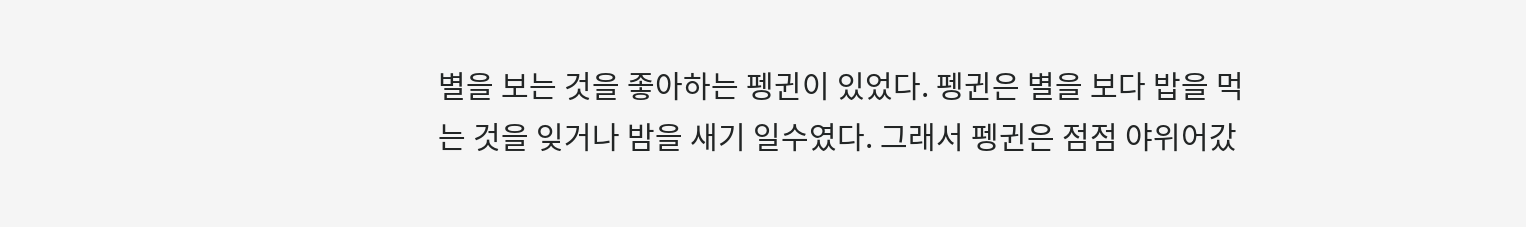별을 보는 것을 좋아하는 펭귄이 있었다. 펭귄은 별을 보다 밥을 먹는 것을 잊거나 밤을 새기 일수였다. 그래서 펭귄은 점점 야위어갔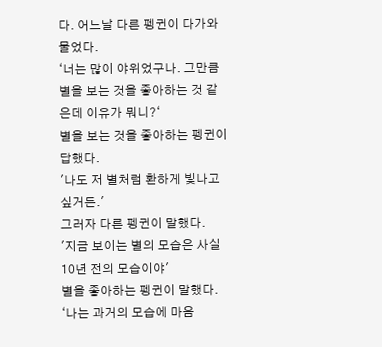다. 어느날 다른 펭귄이 다가와 물었다.
‘너는 많이 야위었구나. 그만큼 별을 보는 것을 좋아하는 것 같은데 이유가 뭐니?‘
별을 보는 것을 좋아하는 펭귄이 답했다.
'나도 저 별처럼 환하게 빛나고 싶거든.'
그러자 다른 펭귄이 말했다.
'지금 보이는 별의 모습은 사실 10년 전의 모습이야'
별을 좋아하는 펭귄이 말했다.
‘나는 과거의 모습에 마음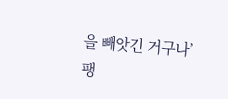을 빼앗긴 거구나’
팽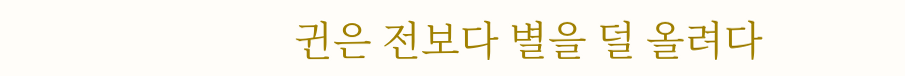귄은 전보다 별을 덜 올려다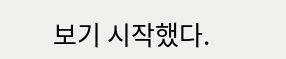보기 시작했다.